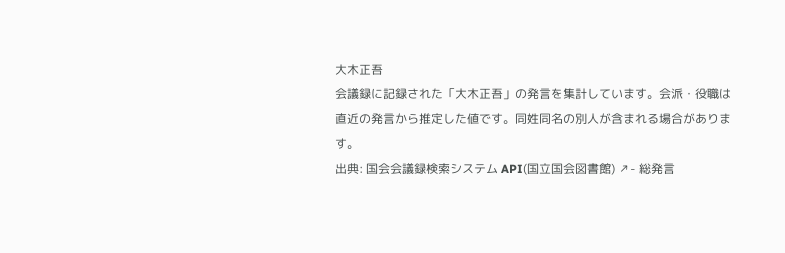大木正吾
会議録に記録された「大木正吾」の発言を集計しています。会派・役職は直近の発言から推定した値です。同姓同名の別人が含まれる場合があります。
出典: 国会会議録検索システム API(国立国会図書館) ↗- 総発言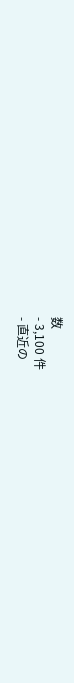数
- 3,100 件
- 直近の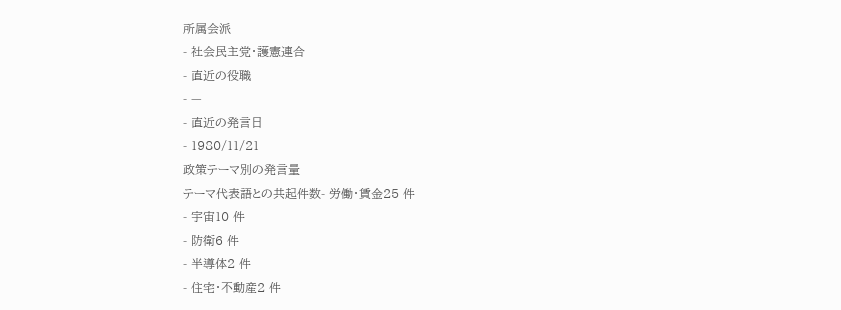所属会派
- 社会民主党・護憲連合
- 直近の役職
- —
- 直近の発言日
- 1980/11/21
政策テーマ別の発言量
テーマ代表語との共起件数- 労働・賃金25 件
- 宇宙10 件
- 防衛6 件
- 半導体2 件
- 住宅・不動産2 件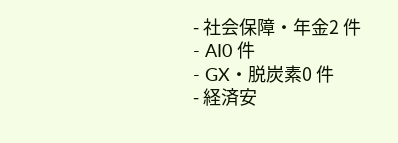- 社会保障・年金2 件
- AI0 件
- GX・脱炭素0 件
- 経済安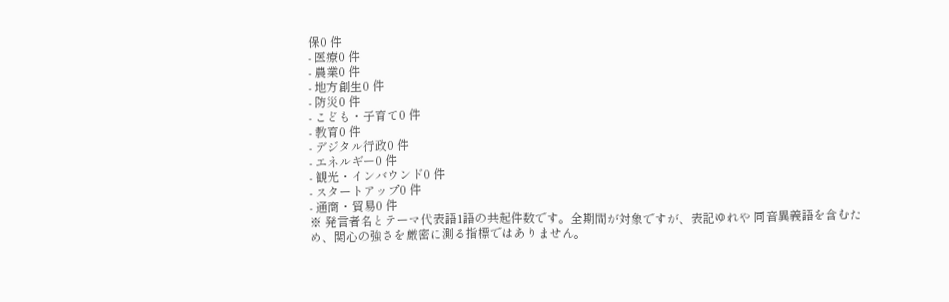保0 件
- 医療0 件
- 農業0 件
- 地方創生0 件
- 防災0 件
- こども・子育て0 件
- 教育0 件
- デジタル行政0 件
- エネルギー0 件
- 観光・インバウンド0 件
- スタートアップ0 件
- 通商・貿易0 件
※ 発言者名とテーマ代表語1語の共起件数です。全期間が対象ですが、表記ゆれや 同音異義語を含むため、関心の強さを厳密に測る指標ではありません。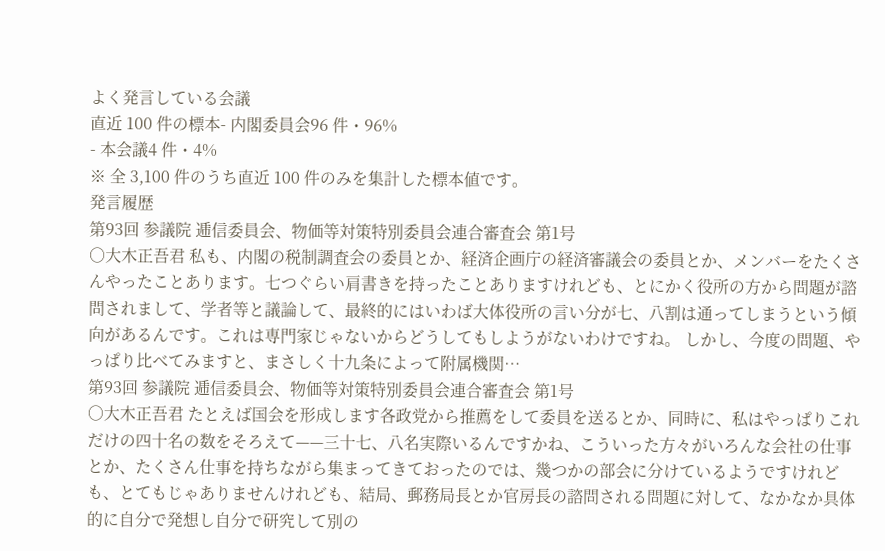よく発言している会議
直近 100 件の標本- 内閣委員会96 件・96%
- 本会議4 件・4%
※ 全 3,100 件のうち直近 100 件のみを集計した標本値です。
発言履歴
第93回 参議院 逓信委員会、物価等対策特別委員会連合審査会 第1号
○大木正吾君 私も、内閣の税制調査会の委員とか、経済企画庁の経済審議会の委員とか、メンバーをたくさんやったことあります。七つぐらい肩書きを持ったことありますけれども、とにかく役所の方から問題が諮問されまして、学者等と議論して、最終的にはいわば大体役所の言い分が七、八割は通ってしまうという傾向があるんです。これは専門家じゃないからどうしてもしようがないわけですね。 しかし、今度の問題、やっぱり比べてみますと、まさしく十九条によって附属機関…
第93回 参議院 逓信委員会、物価等対策特別委員会連合審査会 第1号
○大木正吾君 たとえば国会を形成します各政党から推薦をして委員を送るとか、同時に、私はやっぱりこれだけの四十名の数をそろえて——三十七、八名実際いるんですかね、こういった方々がいろんな会社の仕事とか、たくさん仕事を持ちながら集まってきておったのでは、幾つかの部会に分けているようですけれども、とてもじゃありませんけれども、結局、郵務局長とか官房長の諮問される問題に対して、なかなか具体的に自分で発想し自分で研究して別の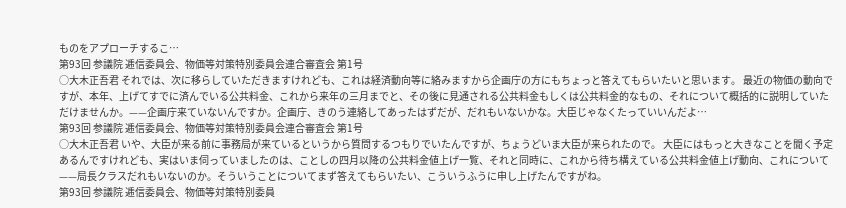ものをアプローチするこ…
第93回 参議院 逓信委員会、物価等対策特別委員会連合審査会 第1号
○大木正吾君 それでは、次に移らしていただきますけれども、これは経済動向等に絡みますから企画庁の方にもちょっと答えてもらいたいと思います。 最近の物価の動向ですが、本年、上げてすでに済んでいる公共料金、これから来年の三月までと、その後に見通される公共料金もしくは公共料金的なもの、それについて概括的に説明していただけませんか。——企画庁来ていないんですか。企画庁、きのう連絡してあったはずだが、だれもいないかな。大臣じゃなくたっていいんだよ…
第93回 参議院 逓信委員会、物価等対策特別委員会連合審査会 第1号
○大木正吾君 いや、大臣が来る前に事務局が来ているというから質問するつもりでいたんですが、ちょうどいま大臣が来られたので。 大臣にはもっと大きなことを聞く予定あるんですけれども、実はいま伺っていましたのは、ことしの四月以降の公共料金値上げ一覧、それと同時に、これから待ち構えている公共料金値上げ動向、これについて——局長クラスだれもいないのか。そういうことについてまず答えてもらいたい、こういうふうに申し上げたんですがね。
第93回 参議院 逓信委員会、物価等対策特別委員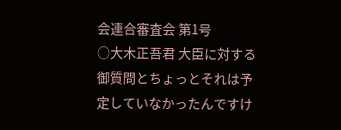会連合審査会 第1号
○大木正吾君 大臣に対する御質問とちょっとそれは予定していなかったんですけ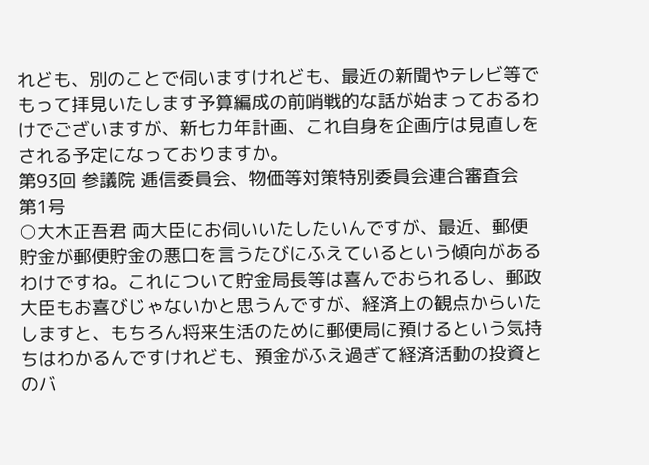れども、別のことで伺いますけれども、最近の新聞やテレビ等でもって拝見いたします予算編成の前哨戦的な話が始まっておるわけでございますが、新七カ年計画、これ自身を企画庁は見直しをされる予定になっておりますか。
第93回 参議院 逓信委員会、物価等対策特別委員会連合審査会 第1号
○大木正吾君 両大臣にお伺いいたしたいんですが、最近、郵便貯金が郵便貯金の悪口を言うたびにふえているという傾向があるわけですね。これについて貯金局長等は喜んでおられるし、郵政大臣もお喜びじゃないかと思うんですが、経済上の観点からいたしますと、もちろん将来生活のために郵便局に預けるという気持ちはわかるんですけれども、預金がふえ過ぎて経済活動の投資とのバ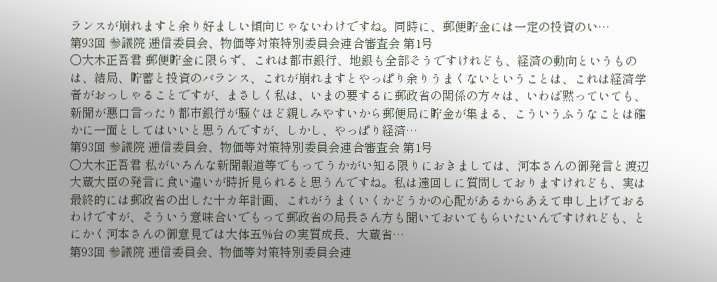ランスが崩れますと余り好ましい傾向じゃないわけですね。同時に、郵便貯金には一定の投資のい…
第93回 参議院 逓信委員会、物価等対策特別委員会連合審査会 第1号
○大木正吾君 郵便貯金に限らず、これは都市銀行、地銀も全部そうですけれども、経済の動向というものは、結局、貯蓄と投資のバランス、これが崩れますとやっぱり余りうまくないということは、これは経済学者がおっしゃることですが、まさしく私は、いまの要するに郵政省の関係の方々は、いわば黙っていても、新聞が悪口言ったり都市銀行が騒ぐほど親しみやすいから郵便局に貯金が集まる、こういうふうなことは確かに一面としてはいいと思うんですが、しかし、やっぱり経済…
第93回 参議院 逓信委員会、物価等対策特別委員会連合審査会 第1号
○大木正吾君 私がいろんな新聞報道等でもってうかがい知る限りにおきましては、河本さんの御発言と渡辺大蔵大臣の発言に食い違いが時折見られると思うんですね。私は遠回しに質問しておりますけれども、実は最終的には郵政省の出した十カ年計画、これがうまくいくかどうかの心配があるからあえて申し上げておるわけですが、そういう意味合いでもって郵政省の局長さん方も聞いておいてもらいたいんですけれども、とにかく河本さんの御意見では大体五%台の実質成長、大蔵省…
第93回 参議院 逓信委員会、物価等対策特別委員会連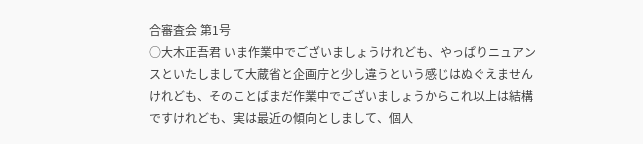合審査会 第1号
○大木正吾君 いま作業中でございましょうけれども、やっぱりニュアンスといたしまして大蔵省と企画庁と少し違うという感じはぬぐえませんけれども、そのことばまだ作業中でございましょうからこれ以上は結構ですけれども、実は最近の傾向としまして、個人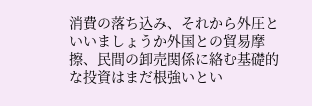消費の落ち込み、それから外圧といいましょうか外国との貿易摩擦、民間の卸売関係に絡む基礎的な投資はまだ根強いとい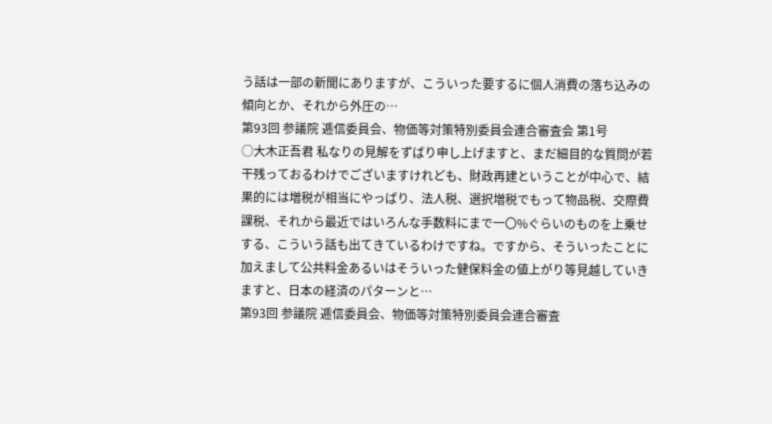う話は一部の新聞にありますが、こういった要するに個人消費の落ち込みの傾向とか、それから外圧の…
第93回 参議院 逓信委員会、物価等対策特別委員会連合審査会 第1号
○大木正吾君 私なりの見解をずばり申し上げますと、まだ細目的な質問が若干残っておるわけでございますけれども、財政再建ということが中心で、結果的には増税が相当にやっぱり、法人税、選択増税でもって物品税、交際費課税、それから最近ではいろんな手数料にまで一〇%ぐらいのものを上乗せする、こういう話も出てきているわけですね。ですから、そういったことに加えまして公共料金あるいはそういった健保料金の値上がり等見越していきますと、日本の経済のパターンと…
第93回 参議院 逓信委員会、物価等対策特別委員会連合審査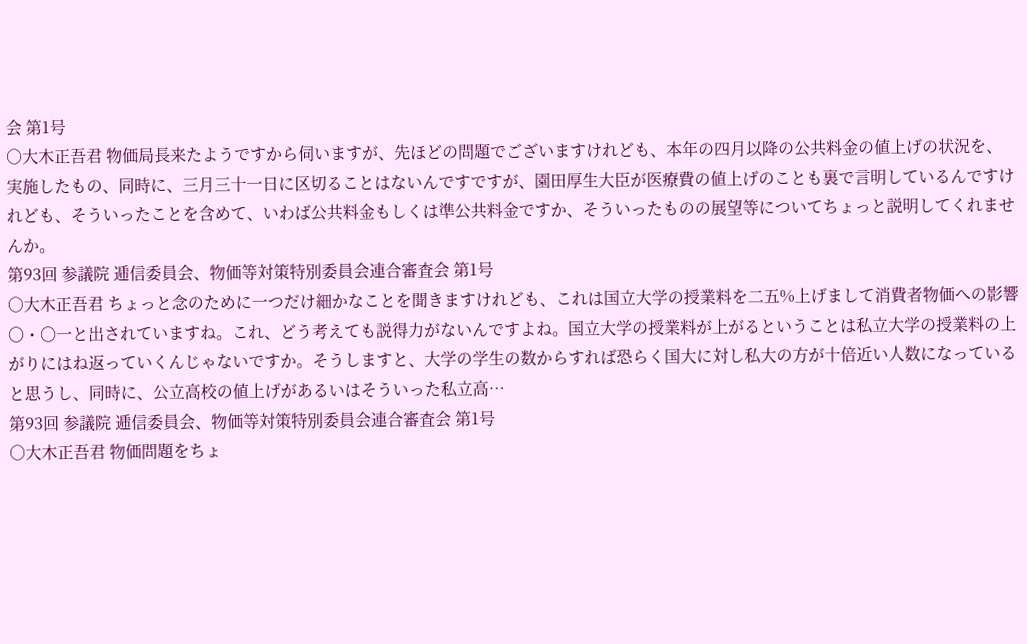会 第1号
○大木正吾君 物価局長来たようですから伺いますが、先ほどの問題でございますけれども、本年の四月以降の公共料金の値上げの状況を、実施したもの、同時に、三月三十一日に区切ることはないんですですが、園田厚生大臣が医療費の値上げのことも裏で言明しているんですけれども、そういったことを含めて、いわば公共料金もしくは準公共料金ですか、そういったものの展望等についてちょっと説明してくれませんか。
第93回 参議院 逓信委員会、物価等対策特別委員会連合審査会 第1号
○大木正吾君 ちょっと念のために一つだけ細かなことを聞きますけれども、これは国立大学の授業料を二五%上げまして消費者物価への影響〇・〇一と出されていますね。これ、どう考えても説得力がないんですよね。国立大学の授業料が上がるということは私立大学の授業料の上がりにはね返っていくんじゃないですか。そうしますと、大学の学生の数からすれば恐らく国大に対し私大の方が十倍近い人数になっていると思うし、同時に、公立高校の値上げがあるいはそういった私立高…
第93回 参議院 逓信委員会、物価等対策特別委員会連合審査会 第1号
○大木正吾君 物価問題をちょ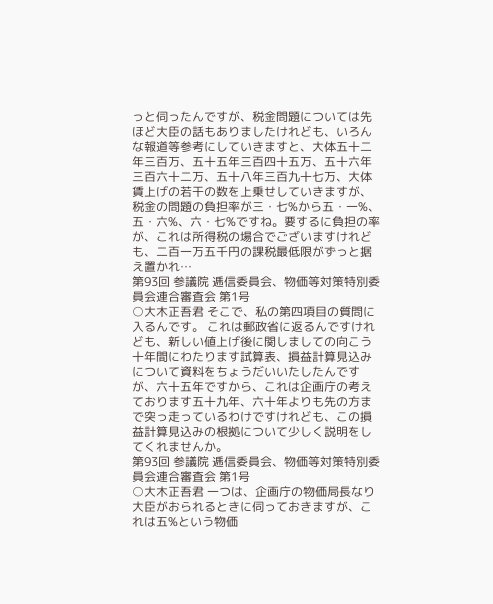っと伺ったんですが、税金問題については先ほど大臣の話もありましたけれども、いろんな報道等参考にしていきますと、大体五十二年三百万、五十五年三百四十五万、五十六年三百六十二万、五十八年三百九十七万、大体賃上げの若干の数を上乗せしていきますが、税金の問題の負担率が三・七%から五・一%、五・六%、六・七%ですね。要するに負担の率が、これは所得税の場合でございますけれども、二百一万五千円の課税最低限がずっと据え置かれ…
第93回 参議院 逓信委員会、物価等対策特別委員会連合審査会 第1号
○大木正吾君 そこで、私の第四項目の質問に入るんです。 これは郵政省に返るんですけれども、新しい値上げ後に関しましての向こう十年間にわたります試算表、損益計算見込みについて資料をちょうだいいたしたんですが、六十五年ですから、これは企画庁の考えております五十九年、六十年よりも先の方まで突っ走っているわけですけれども、この損益計算見込みの根拠について少しく説明をしてくれませんか。
第93回 参議院 逓信委員会、物価等対策特別委員会連合審査会 第1号
○大木正吾君 一つは、企画庁の物価局長なり大臣がおられるときに伺っておきますが、これは五%という物価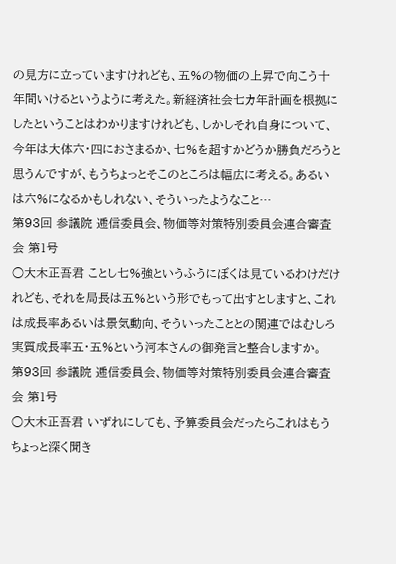の見方に立っていますけれども、五%の物価の上昇で向こう十年間いけるというように考えた。新経済社会七カ年計画を根拠にしたということはわかりますけれども、しかしそれ自身について、今年は大体六・四におさまるか、七%を超すかどうか勝負だろうと思うんですが、もうちょっとそこのところは幅広に考える。あるいは六%になるかもしれない、そういったようなこと…
第93回 参議院 逓信委員会、物価等対策特別委員会連合審査会 第1号
○大木正吾君 ことし七%強というふうにぼくは見ているわけだけれども、それを局長は五%という形でもって出すとしますと、これは成長率あるいは景気動向、そういったこととの関連ではむしろ実質成長率五・五%という河本さんの御発言と整合しますか。
第93回 参議院 逓信委員会、物価等対策特別委員会連合審査会 第1号
○大木正吾君 いずれにしても、予算委員会だったらこれはもうちょっと深く聞き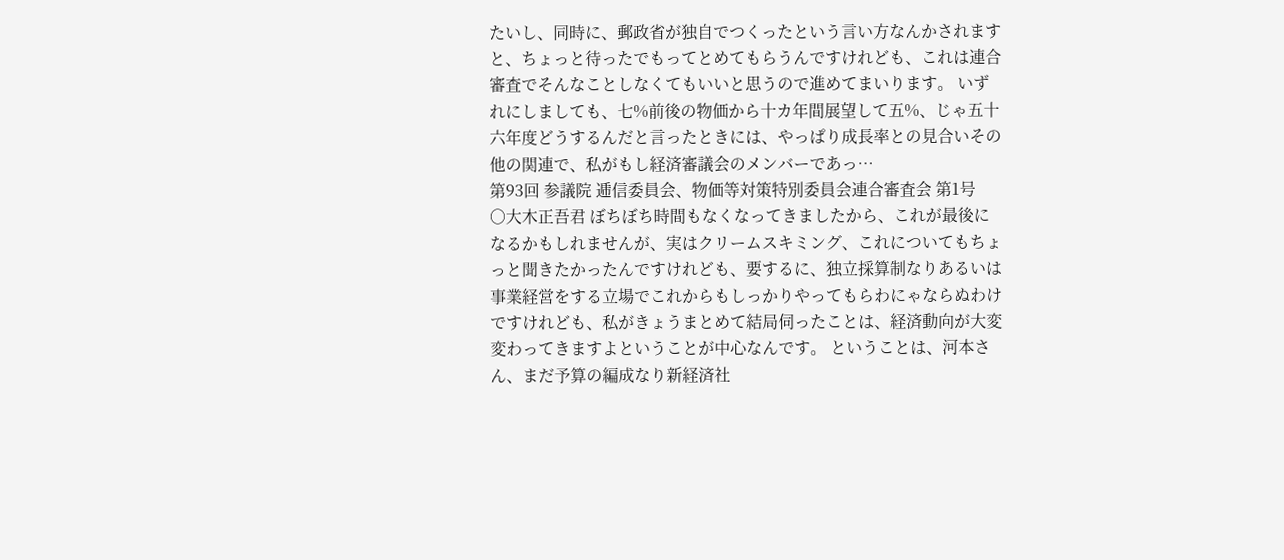たいし、同時に、郵政省が独自でつくったという言い方なんかされますと、ちょっと待ったでもってとめてもらうんですけれども、これは連合審査でそんなことしなくてもいいと思うので進めてまいります。 いずれにしましても、七%前後の物価から十カ年間展望して五%、じゃ五十六年度どうするんだと言ったときには、やっぱり成長率との見合いその他の関連で、私がもし経済審議会のメンバーであっ…
第93回 参議院 逓信委員会、物価等対策特別委員会連合審査会 第1号
○大木正吾君 ぼちぼち時間もなくなってきましたから、これが最後になるかもしれませんが、実はクリームスキミング、これについてもちょっと聞きたかったんですけれども、要するに、独立採算制なりあるいは事業経営をする立場でこれからもしっかりやってもらわにゃならぬわけですけれども、私がきょうまとめて結局伺ったことは、経済動向が大変変わってきますよということが中心なんです。 ということは、河本さん、まだ予算の編成なり新経済社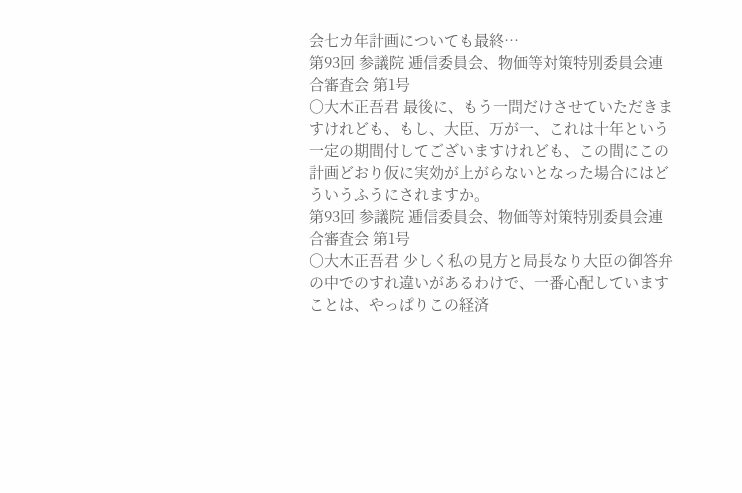会七カ年計画についても最終…
第93回 参議院 逓信委員会、物価等対策特別委員会連合審査会 第1号
○大木正吾君 最後に、もう一問だけさせていただきますけれども、もし、大臣、万が一、これは十年という一定の期間付してございますけれども、この間にこの計画どおり仮に実効が上がらないとなった場合にはどういうふうにされますか。
第93回 参議院 逓信委員会、物価等対策特別委員会連合審査会 第1号
○大木正吾君 少しく私の見方と局長なり大臣の御答弁の中でのすれ違いがあるわけで、一番心配していますことは、やっぱりこの経済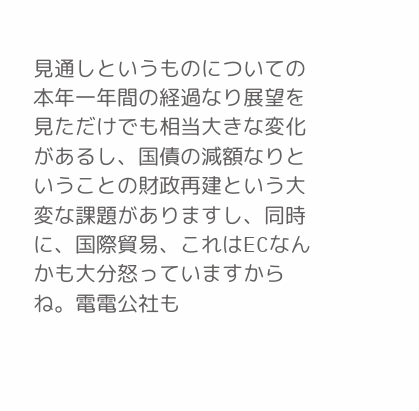見通しというものについての本年一年間の経過なり展望を見ただけでも相当大きな変化があるし、国債の減額なりということの財政再建という大変な課題がありますし、同時に、国際貿易、これはECなんかも大分怒っていますからね。電電公社も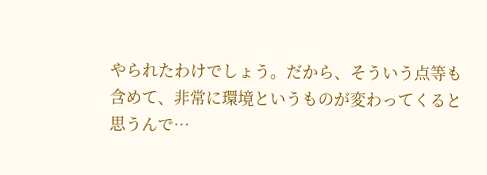やられたわけでしょう。だから、そういう点等も含めて、非常に環境というものが変わってくると思うんで…